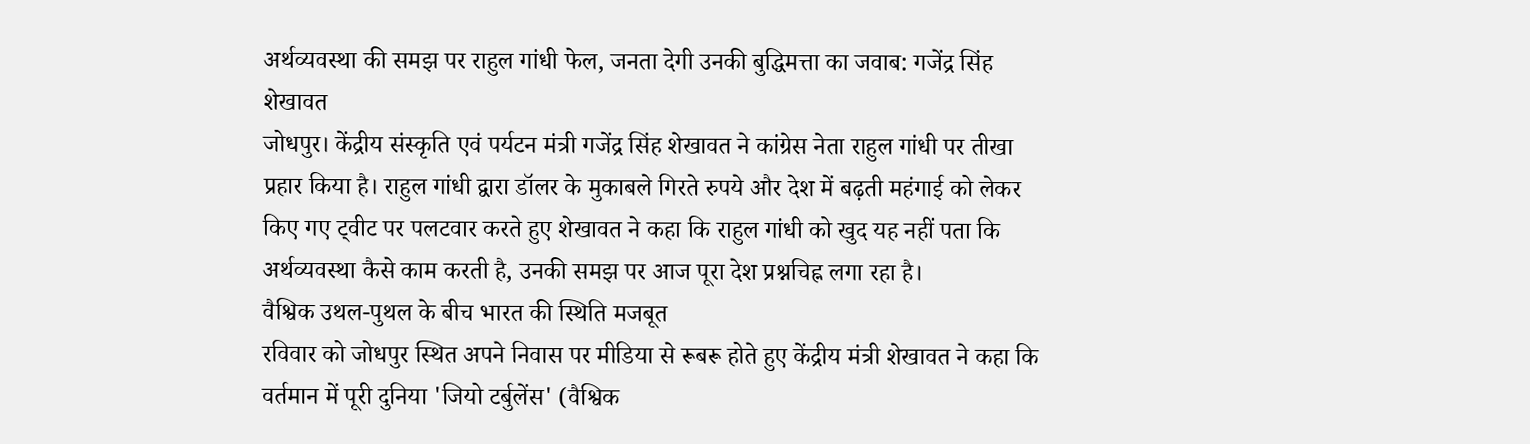अर्थव्यवस्था की समझ पर राहुल गांधी फेल, जनता देगी उनकी बुद्धिमत्ता का जवाब: गजेंद्र सिंह शेखावत
जोधपुर। केंद्रीय संस्कृति एवं पर्यटन मंत्री गजेंद्र सिंह शेखावत ने कांग्रेस नेता राहुल गांधी पर तीखा प्रहार किया है। राहुल गांधी द्वारा डॉलर के मुकाबले गिरते रुपये और देश में बढ़ती महंगाई को लेकर किए गए ट्वीट पर पलटवार करते हुए शेखावत ने कहा कि राहुल गांधी को खुद यह नहीं पता कि अर्थव्यवस्था कैसे काम करती है, उनकी समझ पर आज पूरा देश प्रश्नचिह्न लगा रहा है।
वैश्विक उथल-पुथल के बीच भारत की स्थिति मजबूत
रविवार को जोधपुर स्थित अपने निवास पर मीडिया से रूबरू होते हुए केंद्रीय मंत्री शेखावत ने कहा कि वर्तमान में पूरी दुनिया 'जियो टर्बुलेंस' (वैश्विक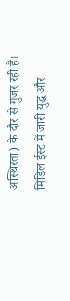अस्थिरता) के दौर से गुजर रही है। मिडिल ईस्ट में जारी युद्ध और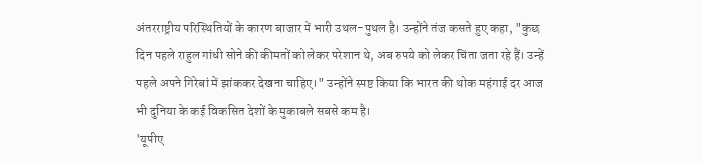अंतरराष्ट्रीय परिस्थितियों के कारण बाजार में भारी उथल-पुथल है। उन्होंने तंज कसते हुए कहा, "कुछ दिन पहले राहुल गांधी सोने की कीमतों को लेकर परेशान थे, अब रुपये को लेकर चिंता जता रहे हैं। उन्हें पहले अपने गिरेबां में झांककर देखना चाहिए।" उन्होंने स्पष्ट किया कि भारत की थोक महंगाई दर आज भी दुनिया के कई विकसित देशों के मुकाबले सबसे कम है।
'यूपीए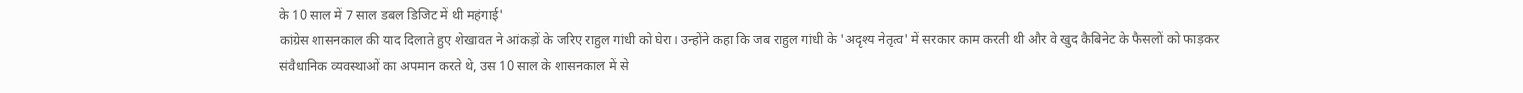के 10 साल में 7 साल डबल डिजिट में थी महंगाई'
कांग्रेस शासनकाल की याद दिलाते हुए शेखावत ने आंकड़ों के जरिए राहुल गांधी को घेरा। उन्होंने कहा कि जब राहुल गांधी के 'अदृश्य नेतृत्व' में सरकार काम करती थी और वे खुद कैबिनेट के फैसलों को फाड़कर संवैधानिक व्यवस्थाओं का अपमान करते थे, उस 10 साल के शासनकाल में से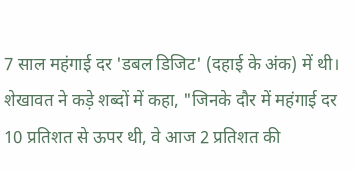7 साल महंगाई दर 'डबल डिजिट' (दहाई के अंक) में थी। शेखावत ने कड़े शब्दों में कहा, "जिनके दौर में महंगाई दर 10 प्रतिशत से ऊपर थी, वे आज 2 प्रतिशत की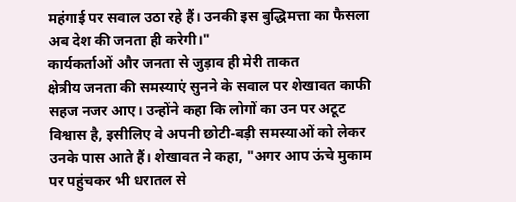महंगाई पर सवाल उठा रहे हैं। उनकी इस बुद्धिमत्ता का फैसला अब देश की जनता ही करेगी।"
कार्यकर्ताओं और जनता से जुड़ाव ही मेरी ताकत
क्षेत्रीय जनता की समस्याएं सुनने के सवाल पर शेखावत काफी सहज नजर आए। उन्होंने कहा कि लोगों का उन पर अटूट विश्वास है, इसीलिए वे अपनी छोटी-बड़ी समस्याओं को लेकर उनके पास आते हैं। शेखावत ने कहा, "अगर आप ऊंचे मुकाम पर पहुंचकर भी धरातल से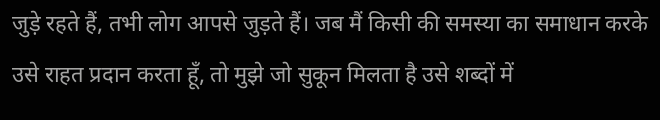जुड़े रहते हैं, तभी लोग आपसे जुड़ते हैं। जब मैं किसी की समस्या का समाधान करके उसे राहत प्रदान करता हूँ, तो मुझे जो सुकून मिलता है उसे शब्दों में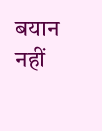बयान नहीं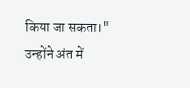किया जा सकता।"
उन्होंने अंत में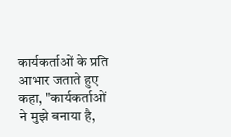कार्यकर्ताओं के प्रति आभार जताते हुए कहा, "कार्यकर्ताओं ने मुझे बनाया है,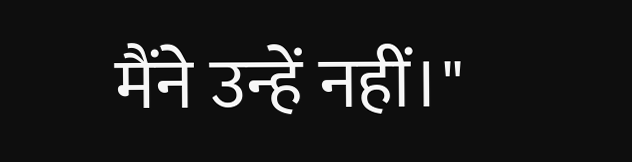मैंने उन्हें नहीं।"